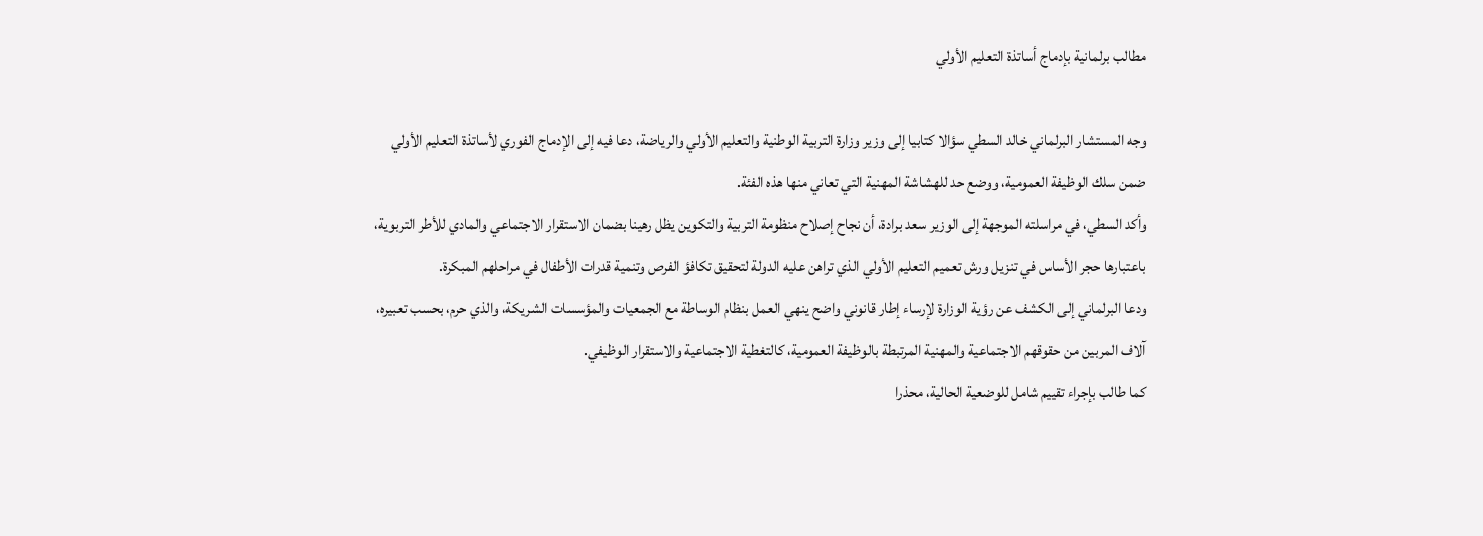مطالب برلمانية بإدماج أساتذة التعليم الأولي

وجه المستشار البرلماني خالد السطي سؤالا كتابيا إلى وزير وزارة التربية الوطنية والتعليم الأولي والرياضة، دعا فيه إلى الإدماج الفوري لأساتذة التعليم الأولي ضمن سلك الوظيفة العمومية، ووضع حد للهشاشة المهنية التي تعاني منها هذه الفئة.
وأكد السطي، في مراسلته الموجهة إلى الوزير سعد برادة، أن نجاح إصلاح منظومة التربية والتكوين يظل رهينا بضمان الاستقرار الاجتماعي والمادي للأطر التربوية، باعتبارها حجر الأساس في تنزيل ورش تعميم التعليم الأولي الذي تراهن عليه الدولة لتحقيق تكافؤ الفرص وتنمية قدرات الأطفال في مراحلهم المبكرة.
ودعا البرلماني إلى الكشف عن رؤية الوزارة لإرساء إطار قانوني واضح ينهي العمل بنظام الوساطة مع الجمعيات والمؤسسات الشريكة، والذي حرم، بحسب تعبيره، آلاف المربين من حقوقهم الاجتماعية والمهنية المرتبطة بالوظيفة العمومية، كالتغطية الاجتماعية والاستقرار الوظيفي.
كما طالب بإجراء تقييم شامل للوضعية الحالية، محذرا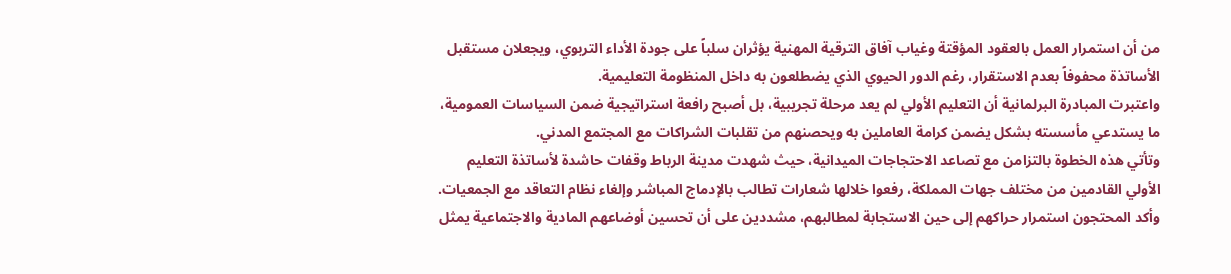من أن استمرار العمل بالعقود المؤقتة وغياب آفاق الترقية المهنية يؤثران سلباً على جودة الأداء التربوي، ويجعلان مستقبل الأساتذة محفوفاً بعدم الاستقرار، رغم الدور الحيوي الذي يضطلعون به داخل المنظومة التعليمية.
واعتبرت المبادرة البرلمانية أن التعليم الأولي لم يعد مرحلة تجريبية، بل أصبح رافعة استراتيجية ضمن السياسات العمومية، ما يستدعي مأسسته بشكل يضمن كرامة العاملين به ويحصنهم من تقلبات الشراكات مع المجتمع المدني.
وتأتي هذه الخطوة بالتزامن مع تصاعد الاحتجاجات الميدانية، حيث شهدت مدينة الرباط وقفات حاشدة لأساتذة التعليم الأولي القادمين من مختلف جهات المملكة، رفعوا خلالها شعارات تطالب بالإدماج المباشر وإلغاء نظام التعاقد مع الجمعيات.
وأكد المحتجون استمرار حراكهم إلى حين الاستجابة لمطالبهم، مشددين على أن تحسين أوضاعهم المادية والاجتماعية يمثل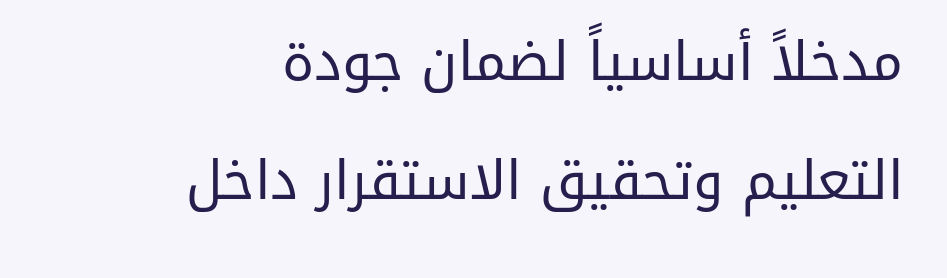مدخلاً أساسياً لضمان جودة التعليم وتحقيق الاستقرار داخل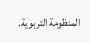المنظومة التربوية.